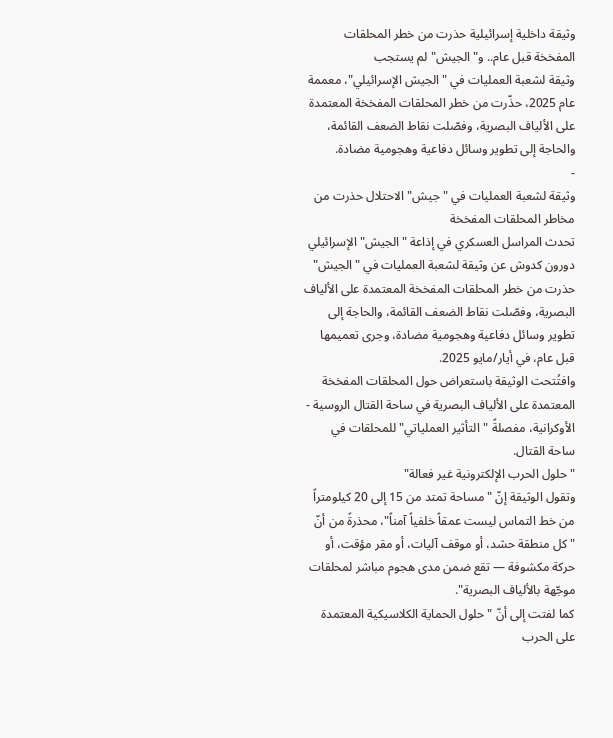وثيقة داخلية إسرائيلية حذرت من خطر المحلقات المفخخة قبل عام.. و"الجيش" لم يستجب
وثيقة لشعبة العمليات في "الجيش الإسرائيلي"، معممة عام 2025، حذّرت من خطر المحلقات المفخخة المعتمدة على الألياف البصرية، وفصّلت نقاط الضعف القائمة، والحاجة إلى تطوير وسائل دفاعية وهجومية مضادة.
-
وثيقة لشعبة العمليات في "جيش" الاحتلال حذرت من مخاطر المحلقات المفخخة
تحدث المراسل العسكري في إذاعة "الجيش" الإسرائيلي دورون كدوش عن وثيقة لشعبة العمليات في "الجيش" حذرت من خطر المحلقات المفخخة المعتمدة على الألياف البصرية، وفصّلت نقاط الضعف القائمة، والحاجة إلى تطوير وسائل دفاعية وهجومية مضادة، وجرى تعميمها قبل عام، في أيار/مايو 2025.
وافتُتحت الوثيقة باستعراض حول المحلقات المفخخة المعتمدة على الألياف البصرية في ساحة القتال الروسية - الأوكرانية، مفصلةً "التأثير العملياتي" للمحلقات في ساحة القتال.
"حلول الحرب الإلكترونية غير فعالة"
وتقول الوثيقة إنّ "مساحة تمتد من 15 إلى 20 كيلومتراً من خط التماس ليست عمقاً خلفياً آمناً"، محذرةً من أنّ "كل منطقة حشد، أو موقف آليات، أو مقر مؤقت، أو حركة مكشوفة — تقع ضمن مدى هجوم مباشر لمحلقات موجّهة بالألياف البصرية".
كما لفتت إلى أنّ "حلول الحماية الكلاسيكية المعتمدة على الحرب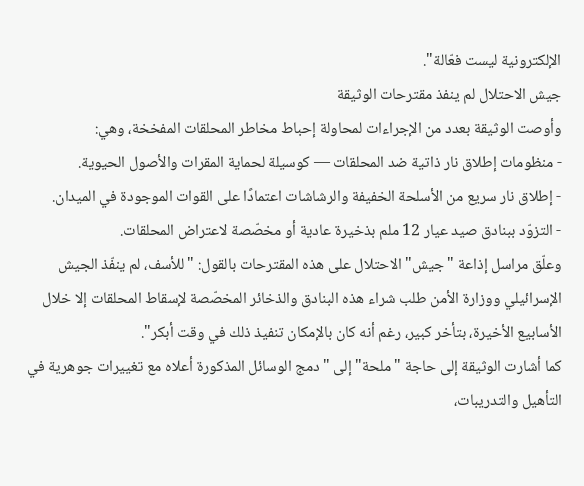الإلكترونية ليست فعّالة".
جيش الاحتلال لم ينفذ مقترحات الوثيقة
وأوصت الوثيقة بعدد من الإجراءات لمحاولة إحباط مخاطر المحلقات المفخخة، وهي:
- منظومات إطلاق نار ذاتية ضد المحلقات — كوسيلة لحماية المقرات والأصول الحيوية.
- إطلاق نار سريع من الأسلحة الخفيفة والرشاشات اعتمادًا على القوات الموجودة في الميدان.
- التزوّد ببنادق صيد عيار 12 ملم بذخيرة عادية أو مخصّصة لاعتراض المحلقات.
وعلّق مراسل إذاعة "جيش" الاحتلال على هذه المقترحات بالقول: "للأسف، لم ينفّذ الجيش الإسرائيلي ووزارة الأمن طلب شراء هذه البنادق والذخائر المخصّصة لإسقاط المحلقات إلا خلال الأسابيع الأخيرة، بتأخر كبير، رغم أنه كان بالإمكان تنفيذ ذلك في وقت أبكر".
كما أشارت الوثيقة إلى حاجة "ملحة" إلى "دمج الوسائل المذكورة أعلاه مع تغييرات جوهرية في التأهيل والتدريبات،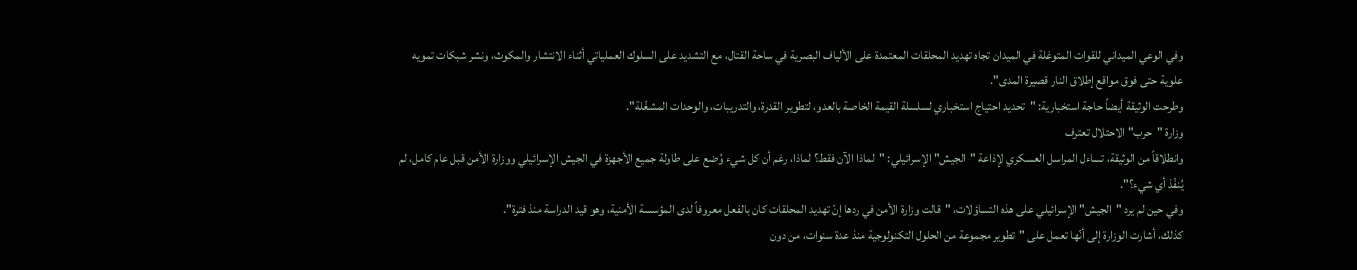وفي الوعي الميداني للقوات المتوغلة في الميدان تجاه تهديد المحلقات المعتمدة على الألياف البصرية في ساحة القتال، مع التشديد على السلوك العملياتي أثناء الانتشار والمكوث، ونشر شبكات تمويه علوية حتى فوق مواقع إطلاق النار قصيرة المدى".
وطرحت الوثيقة أيضاً حاجة استخبارية: "تحديد احتياج استخباري لسلسلة القيمة الخاصة بالعدو، لتطوير القدرة، والتدريبات، والوحدات المشغّلة".
وزارة "حرب" الاحتلال تعترف
وانطلاقاً من الوثيقة، تساءل المراسل العسكري لإذاعة "الجيش" الإسرائيلي: "لماذا الآن فقط؟ لماذا، رغم أن كل شيء وُضع على طاولة جميع الأجهزة في الجيش الإسرائيلي ووزارة الأمن قبل عام كامل، لم يُنفّذ أي شيء؟".
وفي حين لم يرد "الجيش" الإسرائيلي على هذه التساؤلات، "قالت وزارة الأمن في ردها إنّ تهديد المحلقات كان بالفعل معروفاً لدى المؤسسة الأمنية، وهو قيد الدراسة منذ فترة".
كذلك، أشارت الوزارة إلى أنّها تعمل على "تطوير مجموعة من الحلول التكنولوجية منذ عدة سنوات، من دون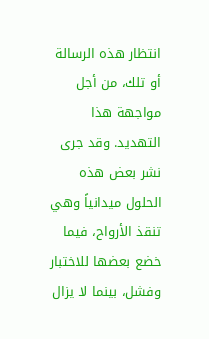انتظار هذه الرسالة أو تلك، من أجل مواجهة هذا التهديد. وقد جرى نشر بعض هذه الحلول ميدانياً وهي تنقذ الأرواح، فيما خضع بعضها للاختبار وفشل، بينما لا يزال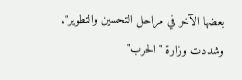بعضها الآخر في مراحل التحسين والتطوير".
وشددت وزارة "الحرب"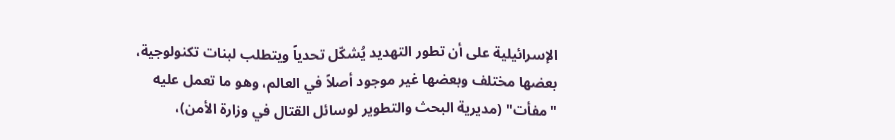الإسرائيلية على أن تطور التهديد يُشكّل تحدياً ويتطلب لبنات تكنولوجية، بعضها مختلف وبعضها غير موجود أصلاً في العالم، وهو ما تعمل عليه "مفأت" (مديرية البحث والتطوير لوسائل القتال في وزارة الأمن)،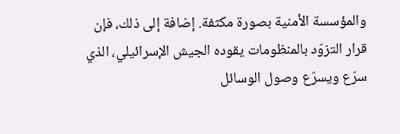والمؤسسة الأمنية بصورة مكثفة. إضافة إلى ذلك، فإن قرار التزوّد بالمنظومات يقوده الجيش الإسرائيلي، الذي سرّع ويسرّع وصول الوسائل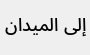إلى الميدان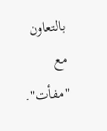بالتعاون مع "مفأت".